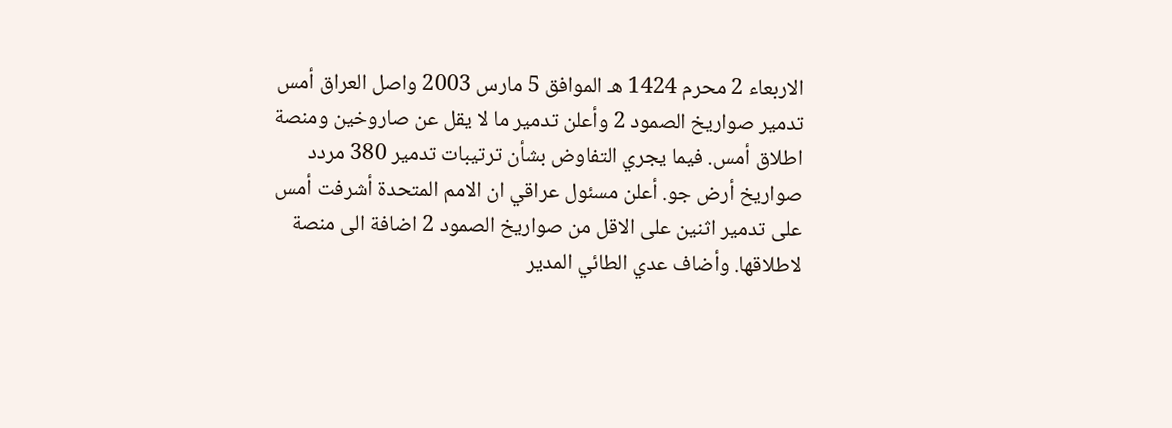الاربعاء 2 محرم 1424 هـ الموافق 5 مارس 2003 واصل العراق أمس تدمير صواريخ الصمود 2 وأعلن تدمير ما لا يقل عن صاروخين ومنصة اطلاق أمس. فيما يجري التفاوض بشأن ترتيبات تدمير 380 مردد صواريخ أرض جو. أعلن مسئول عراقي ان الامم المتحدة أشرفت أمس على تدمير اثنين على الاقل من صواريخ الصمود 2 اضافة الى منصة لاطلاقها. وأضاف عدي الطائي المدير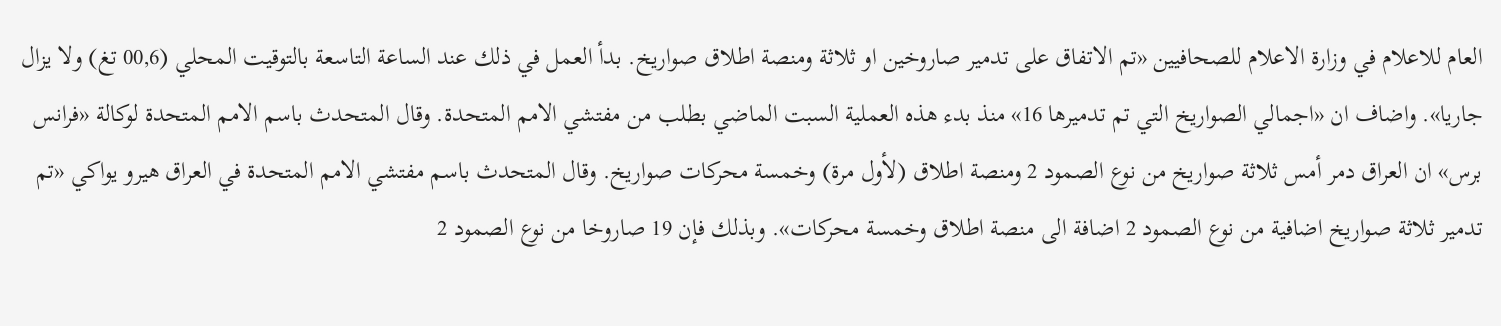العام للاعلام في وزارة الاعلام للصحافيين «تم الاتفاق على تدمير صاروخين او ثلاثة ومنصة اطلاق صواريخ. بدأ العمل في ذلك عند الساعة التاسعة بالتوقيت المحلي (00,6 تغ) ولا يزال جاريا». واضاف ان «اجمالي الصواريخ التي تم تدميرها 16» منذ بدء هذه العملية السبت الماضي بطلب من مفتشي الامم المتحدة. وقال المتحدث باسم الامم المتحدة لوكالة «فرانس برس» ان العراق دمر أمس ثلاثة صواريخ من نوع الصمود 2 ومنصة اطلاق (لأول مرة) وخمسة محركات صواريخ. وقال المتحدث باسم مفتشي الامم المتحدة في العراق هيرو يواكي «تم تدمير ثلاثة صواريخ اضافية من نوع الصمود 2 اضافة الى منصة اطلاق وخمسة محركات». وبذلك فإن 19 صاروخا من نوع الصمود 2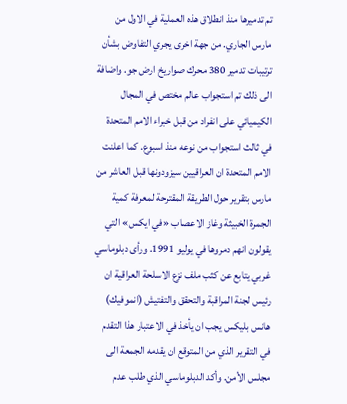تم تدميرها منذ انطلاق هذه العملية في الاول من مارس الجاري. من جهة اخرى يجري التفاوض بشأن ترتيبات تدمير 380 محرك صواريخ ارض جو. واضافة الى ذلك تم استجواب عالم مختص في المجال الكيميائي على انفراد من قبل خبراء الامم المتحدة في ثالث استجواب من نوعه منذ اسبوع. كما اعلنت الامم المتحدة ان العراقيين سيزودونها قبل العاشر من مارس بتقرير حول الطريقة المقترحة لمعرفة كمية الجمرة الخبيثة وغاز الاعصاب «في ايكس» التي يقولون انهم دمروها في يوليو 1991. ورأى دبلوماسي غربي يتابع عن كثب ملف نزع الاسلحة العراقية ان رئيس لجنة المراقبة والتحقق والتفتيش (انموفيك) هانس بليكس يجب ان يأخذ في الاعتبار هذا التقدم في التقرير الذي من المتوقع ان يقدمه الجمعة الى مجلس الأمن. وأكد الدبلوماسي الذي طلب عدم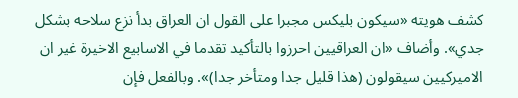كشف هويته «سيكون بليكس مجبرا على القول ان العراق بدأ نزع سلاحه بشكل جدي». وأضاف «ان العراقيين احرزوا بالتأكيد تقدما في الاسابيع الاخيرة غير ان الاميركيين سيقولون (هذا قليل جدا ومتأخر جدا)». وبالفعل فإن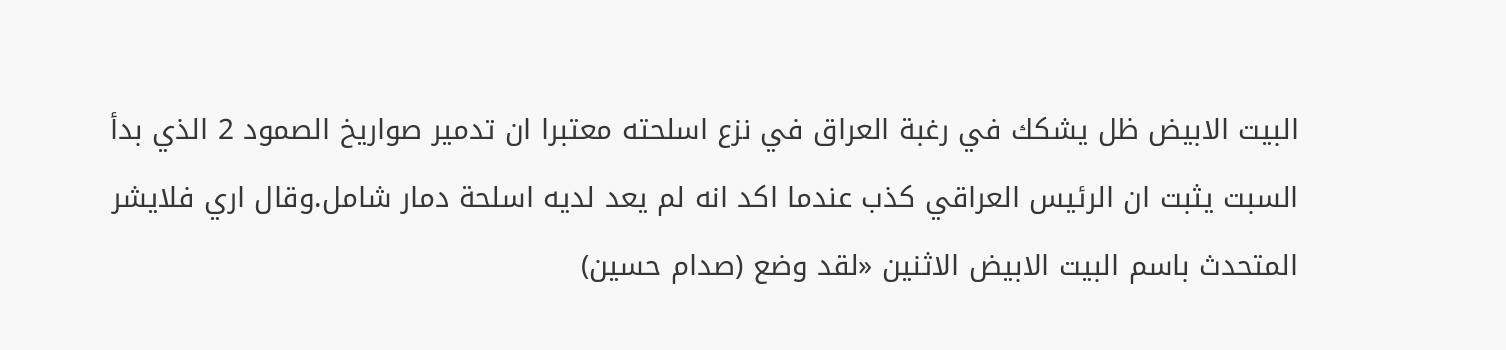البيت الابيض ظل يشكك في رغبة العراق في نزع اسلحته معتبرا ان تدمير صواريخ الصمود 2 الذي بدأ السبت يثبت ان الرئيس العراقي كذب عندما اكد انه لم يعد لديه اسلحة دمار شامل.وقال اري فلايشر المتحدث باسم البيت الابيض الاثنين «لقد وضع (صدام حسين)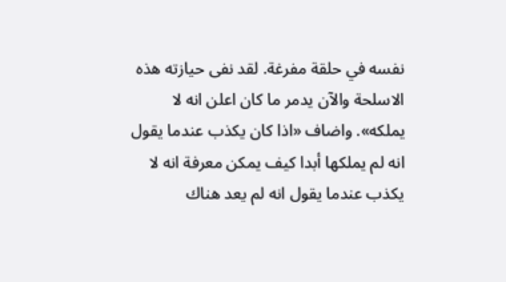نفسه في حلقة مفرغة. لقد نفى حيازته هذه الاسلحة والآن يدمر ما كان اعلن انه لا يملكه». واضاف «اذا كان يكذب عندما يقول انه لم يملكها أبدا كيف يمكن معرفة انه لا يكذب عندما يقول انه لم يعد هناك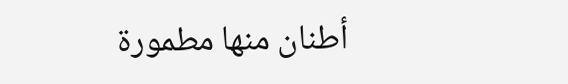أطنان منها مطمورة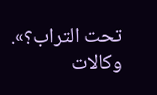تحت التراب؟». وكالات